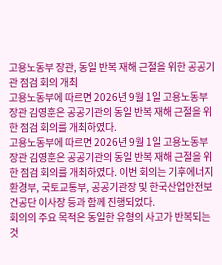고용노동부 장관, 동일 반복 재해 근절을 위한 공공기관 점검 회의 개최
고용노동부에 따르면 2026년 9월 1일 고용노동부 장관 김영훈은 공공기관의 동일 반복 재해 근절을 위한 점검 회의를 개최하였다.
고용노동부에 따르면 2026년 9월 1일 고용노동부 장관 김영훈은 공공기관의 동일 반복 재해 근절을 위한 점검 회의를 개최하였다. 이번 회의는 기후에너지환경부, 국토교통부, 공공기관장 및 한국산업안전보건공단 이사장 등과 함께 진행되었다.
회의의 주요 목적은 동일한 유형의 사고가 반복되는 것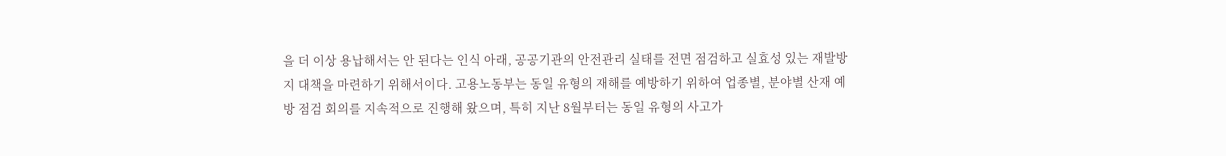을 더 이상 용납해서는 안 된다는 인식 아래, 공공기관의 안전관리 실태를 전면 점검하고 실효성 있는 재발방지 대책을 마련하기 위해서이다. 고용노동부는 동일 유형의 재해를 예방하기 위하여 업종별, 분야별 산재 예방 점검 회의를 지속적으로 진행해 왔으며, 특히 지난 8월부터는 동일 유형의 사고가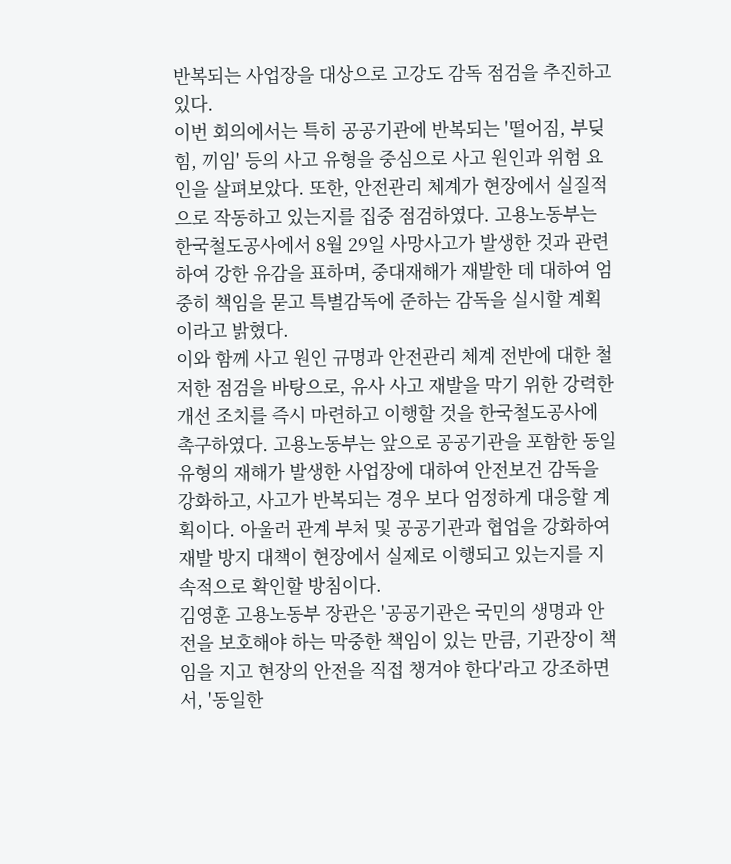반복되는 사업장을 대상으로 고강도 감독 점검을 추진하고 있다.
이번 회의에서는 특히 공공기관에 반복되는 '떨어짐, 부딪힘, 끼임' 등의 사고 유형을 중심으로 사고 원인과 위험 요인을 살펴보았다. 또한, 안전관리 체계가 현장에서 실질적으로 작동하고 있는지를 집중 점검하였다. 고용노동부는 한국철도공사에서 8월 29일 사망사고가 발생한 것과 관련하여 강한 유감을 표하며, 중대재해가 재발한 데 대하여 엄중히 책임을 묻고 특별감독에 준하는 감독을 실시할 계획이라고 밝혔다.
이와 함께 사고 원인 규명과 안전관리 체계 전반에 대한 철저한 점검을 바탕으로, 유사 사고 재발을 막기 위한 강력한 개선 조치를 즉시 마련하고 이행할 것을 한국철도공사에 촉구하였다. 고용노동부는 앞으로 공공기관을 포함한 동일 유형의 재해가 발생한 사업장에 대하여 안전보건 감독을 강화하고, 사고가 반복되는 경우 보다 엄정하게 대응할 계획이다. 아울러 관계 부처 및 공공기관과 협업을 강화하여 재발 방지 대책이 현장에서 실제로 이행되고 있는지를 지속적으로 확인할 방침이다.
김영훈 고용노동부 장관은 '공공기관은 국민의 생명과 안전을 보호해야 하는 막중한 책임이 있는 만큼, 기관장이 책임을 지고 현장의 안전을 직접 챙겨야 한다'라고 강조하면서, '동일한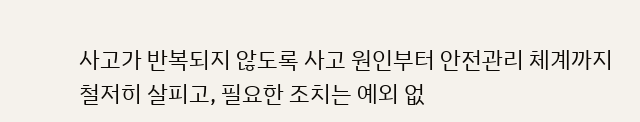사고가 반복되지 않도록 사고 원인부터 안전관리 체계까지 철저히 살피고, 필요한 조치는 예외 없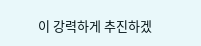이 강력하게 추진하겠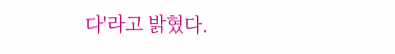다'라고 밝혔다.